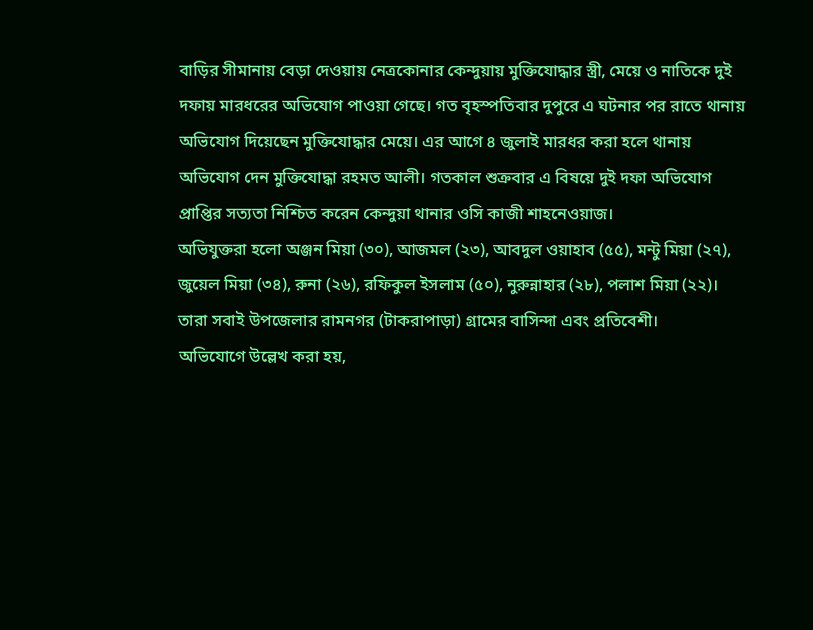বাড়ির সীমানায় বেড়া দেওয়ায় নেত্রকোনার কেন্দুয়ায় মুক্তিযোদ্ধার স্ত্রী, মেয়ে ও নাতিকে দুই দফায় মারধরের অভিযোগ পাওয়া গেছে। গত বৃহস্পতিবার দুপুরে এ ঘটনার পর রাতে থানায় অভিযোগ দিয়েছেন মুক্তিযোদ্ধার মেয়ে। এর আগে ৪ জুলাই মারধর করা হলে থানায় অভিযোগ দেন মুক্তিযোদ্ধা রহমত আলী। গতকাল শুক্রবার এ বিষয়ে দুই দফা অভিযোগ প্রাপ্তির সত্যতা নিশ্চিত করেন কেন্দুয়া থানার ওসি কাজী শাহনেওয়াজ।
অভিযুক্তরা হলো অঞ্জন মিয়া (৩০), আজমল (২৩), আবদুল ওয়াহাব (৫৫), মন্টু মিয়া (২৭), জুয়েল মিয়া (৩৪), রুনা (২৬), রফিকুল ইসলাম (৫০), নুরুন্নাহার (২৮), পলাশ মিয়া (২২)। তারা সবাই উপজেলার রামনগর (টাকরাপাড়া) গ্রামের বাসিন্দা এবং প্রতিবেশী।
অভিযোগে উল্লেখ করা হয়,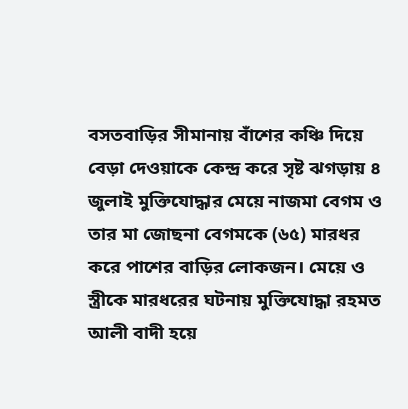বসতবাড়ির সীমানায় বাঁশের কঞ্চি দিয়ে বেড়া দেওয়াকে কেন্দ্র করে সৃষ্ট ঝগড়ায় ৪ জুলাই মুক্তিযোদ্ধার মেয়ে নাজমা বেগম ও তার মা জোছনা বেগমকে (৬৫) মারধর করে পাশের বাড়ির লোকজন। মেয়ে ও স্ত্রীকে মারধরের ঘটনায় মুক্তিযোদ্ধা রহমত আলী বাদী হয়ে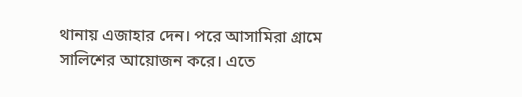থানায় এজাহার দেন। পরে আসামিরা গ্রামে সালিশের আয়োজন করে। এতে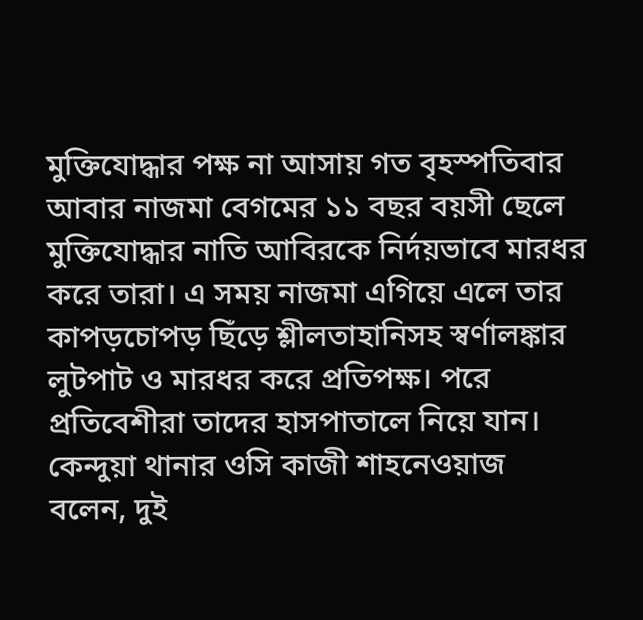মুক্তিযোদ্ধার পক্ষ না আসায় গত বৃহস্পতিবার আবার নাজমা বেগমের ১১ বছর বয়সী ছেলে মুক্তিযোদ্ধার নাতি আবিরকে নির্দয়ভাবে মারধর করে তারা। এ সময় নাজমা এগিয়ে এলে তার কাপড়চোপড় ছিঁড়ে শ্লীলতাহানিসহ স্বর্ণালঙ্কার লুটপাট ও মারধর করে প্রতিপক্ষ। পরে প্রতিবেশীরা তাদের হাসপাতালে নিয়ে যান।
কেন্দুয়া থানার ওসি কাজী শাহনেওয়াজ বলেন, দুই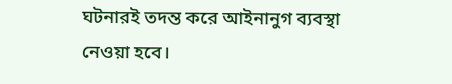ঘটনারই তদন্ত করে আইনানুগ ব্যবস্থা নেওয়া হবে।